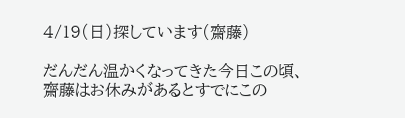4/19(日)探しています(齋藤)

だんだん温かくなってきた今日この頃、
齋藤はお休みがあるとすでにこの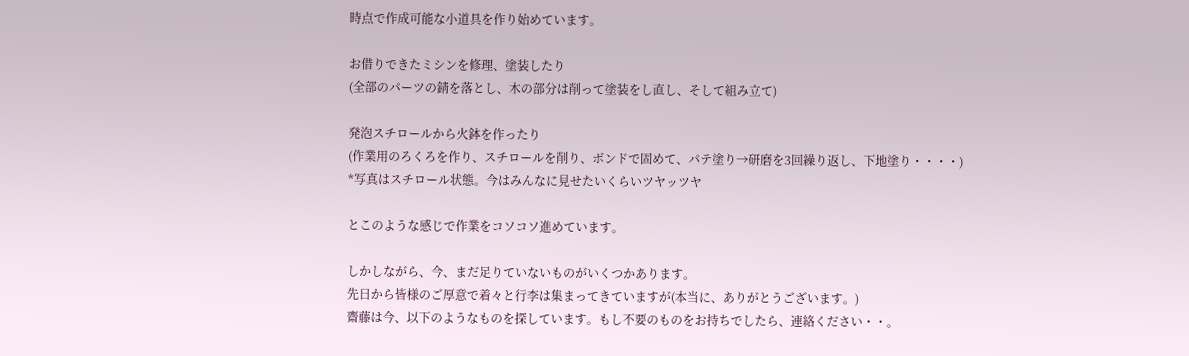時点で作成可能な小道具を作り始めています。

お借りできたミシンを修理、塗装したり
(全部のパーツの錆を落とし、木の部分は削って塗装をし直し、そして組み立て)

発泡スチロールから火鉢を作ったり
(作業用のろくろを作り、スチロールを削り、ボンドで固めて、パテ塗り→研磨を3回繰り返し、下地塗り・・・・)
*写真はスチロール状態。今はみんなに見せたいくらいツヤッツヤ

とこのような感じで作業をコソコソ進めています。

しかしながら、今、まだ足りていないものがいくつかあります。
先日から皆様のご厚意で着々と行李は集まってきていますが(本当に、ありがとうございます。)
齋藤は今、以下のようなものを探しています。もし不要のものをお持ちでしたら、連絡ください・・。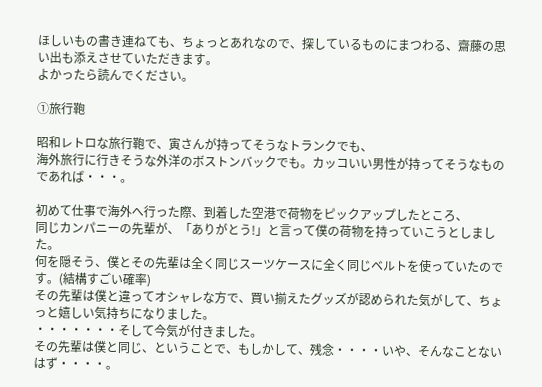ほしいもの書き連ねても、ちょっとあれなので、探しているものにまつわる、齋藤の思い出も添えさせていただきます。
よかったら読んでください。

①旅行鞄

昭和レトロな旅行鞄で、寅さんが持ってそうなトランクでも、
海外旅行に行きそうな外洋のボストンバックでも。カッコいい男性が持ってそうなものであれば・・・。

初めて仕事で海外へ行った際、到着した空港で荷物をピックアップしたところ、
同じカンパニーの先輩が、「ありがとう!」と言って僕の荷物を持っていこうとしました。
何を隠そう、僕とその先輩は全く同じスーツケースに全く同じベルトを使っていたのです。(結構すごい確率)
その先輩は僕と違ってオシャレな方で、買い揃えたグッズが認められた気がして、ちょっと嬉しい気持ちになりました。
・・・・・・・そして今気が付きました。
その先輩は僕と同じ、ということで、もしかして、残念・・・・いや、そんなことないはず・・・・。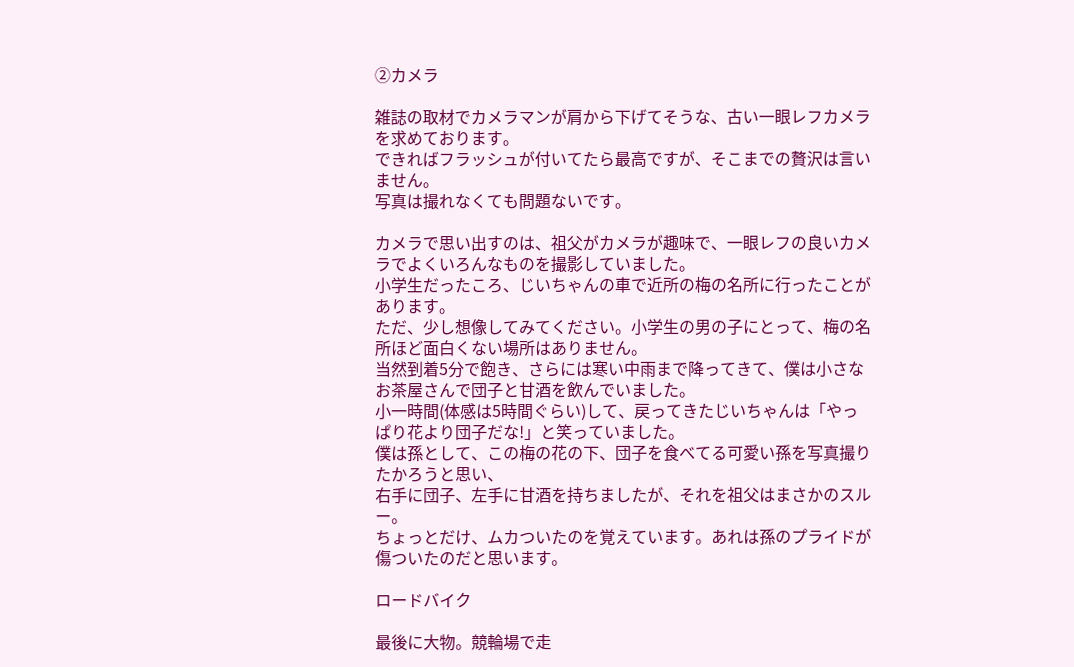②カメラ

雑誌の取材でカメラマンが肩から下げてそうな、古い一眼レフカメラを求めております。
できればフラッシュが付いてたら最高ですが、そこまでの贅沢は言いません。
写真は撮れなくても問題ないです。

カメラで思い出すのは、祖父がカメラが趣味で、一眼レフの良いカメラでよくいろんなものを撮影していました。
小学生だったころ、じいちゃんの車で近所の梅の名所に行ったことがあります。
ただ、少し想像してみてください。小学生の男の子にとって、梅の名所ほど面白くない場所はありません。
当然到着5分で飽き、さらには寒い中雨まで降ってきて、僕は小さなお茶屋さんで団子と甘酒を飲んでいました。
小一時間(体感は5時間ぐらい)して、戻ってきたじいちゃんは「やっぱり花より団子だな!」と笑っていました。
僕は孫として、この梅の花の下、団子を食べてる可愛い孫を写真撮りたかろうと思い、
右手に団子、左手に甘酒を持ちましたが、それを祖父はまさかのスルー。
ちょっとだけ、ムカついたのを覚えています。あれは孫のプライドが傷ついたのだと思います。

ロードバイク

最後に大物。競輪場で走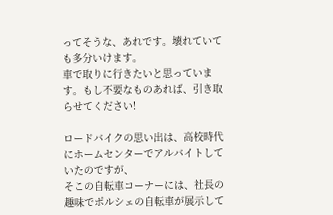ってそうな、あれです。壊れていても多分いけます。
車で取りに行きたいと思っています。もし不要なものあれば、引き取らせてください!

ロードバイクの思い出は、高校時代にホームセンターでアルバイトしていたのですが、
そこの自転車コーナーには、社長の趣味でポルシェの自転車が展示して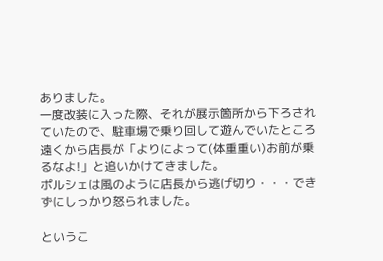ありました。
一度改装に入った際、それが展示箇所から下ろされていたので、駐車場で乗り回して遊んでいたところ
遠くから店長が「よりによって(体重重い)お前が乗るなよ!」と追いかけてきました。
ポルシェは風のように店長から逃げ切り・・・できずにしっかり怒られました。

というこ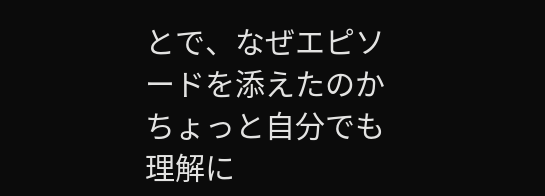とで、なぜエピソードを添えたのかちょっと自分でも理解に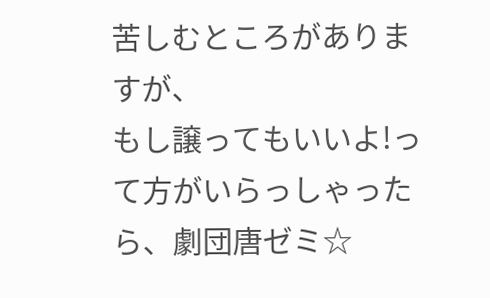苦しむところがありますが、
もし譲ってもいいよ!って方がいらっしゃったら、劇団唐ゼミ☆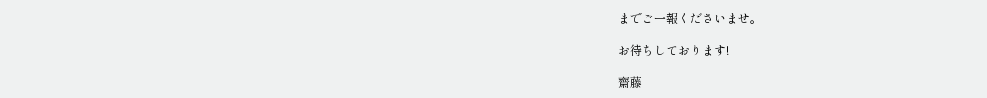までご一報くださいませ。

お待ちしております!

齋藤